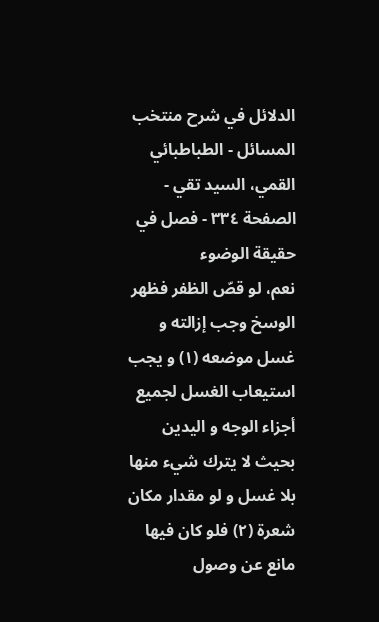الدلائل في شرح منتخب المسائل - الطباطبائي القمي، السید تقي - الصفحة ٣٣٤ - فصل في حقيقة الوضوء
نعم، لو قصّ الظفر فظهر الوسخ وجب إزالته و غسل موضعه (١) و يجب استيعاب الغسل لجميع أجزاء الوجه و اليدين بحيث لا يترك شيء منها بلا غسل و لو مقدار مكان شعرة (٢) فلو كان فيها مانع عن وصول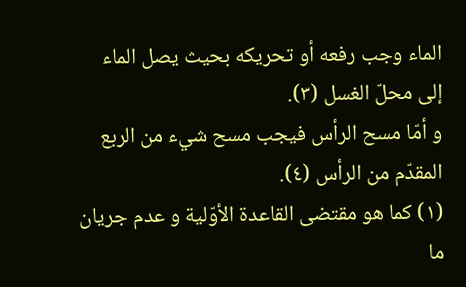الماء وجب رفعه أو تحريكه بحيث يصل الماء إلى محلّ الغسل (٣).
و أمّا مسح الرأس فيجب مسح شيء من الربع المقدّم من الرأس (٤).
(١) كما هو مقتضى القاعدة الأوّلية و عدم جريان ما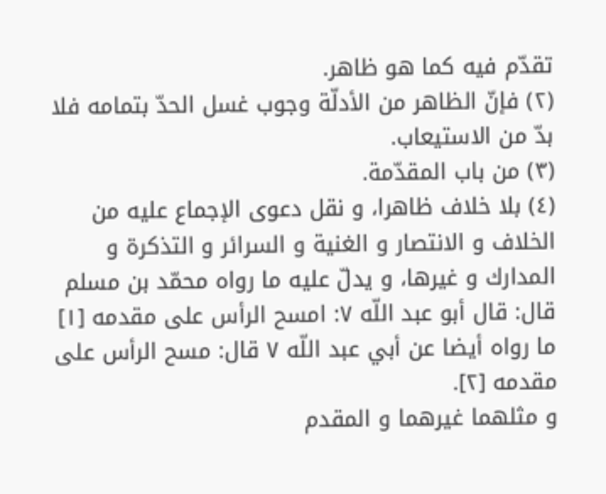تقدّم فيه كما هو ظاهر.
(٢) فإنّ الظاهر من الأدلّة وجوب غسل الحدّ بتمامه فلا بدّ من الاستيعاب.
(٣) من باب المقدّمة.
(٤) بلا خلاف ظاهرا، و نقل دعوى الإجماع عليه من الخلاف و الانتصار و الغنية و السرائر و التذكرة و المدارك و غيرها، و يدلّ عليه ما رواه محمّد بن مسلم قال: قال أبو عبد اللّه ٧: امسح الرأس على مقدمه [١] ما رواه أيضا عن أبي عبد اللّه ٧ قال: مسح الرأس على مقدمه [٢].
و مثلهما غيرهما و المقدم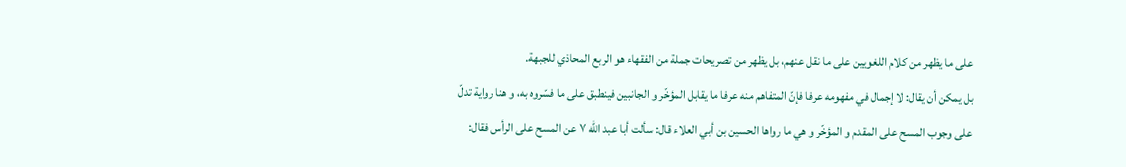على ما يظهر من كلام اللغويين على ما نقل عنهم، بل يظهر من تصريحات جملة من الفقهاء هو الربع المحاذي للجبهة.
بل يمكن أن يقال: لا إجمال في مفهومه عرفا فإنّ المتفاهم منه عرفا ما يقابل المؤخّر و الجانبين فينطبق على ما فسّروه به، و هنا رواية تدلّ على وجوب المسح على المقدم و المؤخّر و هي ما رواها الحسين بن أبي العلاء قال: سألت أبا عبد اللّه ٧ عن المسح على الرأس فقال: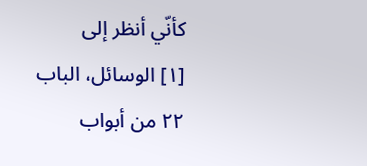كأنّي أنظر إلى
[١] الوسائل، الباب ٢٢ من أبواب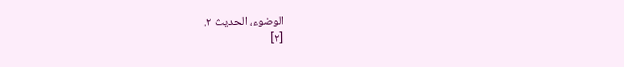الوضوء، الحديث ٢.
[٢]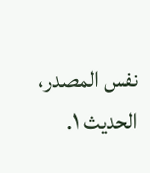نفس المصدر، الحديث ١.